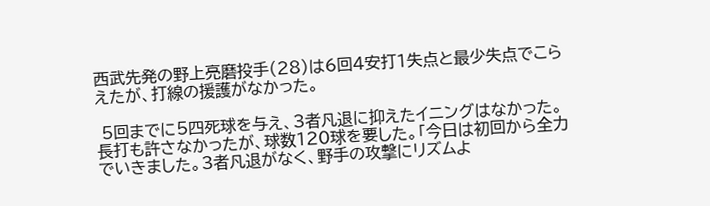西武先発の野上亮磨投手(28)は6回4安打1失点と最少失点でこらえたが、打線の援護がなかった。

 5回までに5四死球を与え、3者凡退に抑えたイニングはなかった。長打も許さなかったが、球数120球を要した。「今日は初回から全力でいきました。3者凡退がなく、野手の攻撃にリズムよ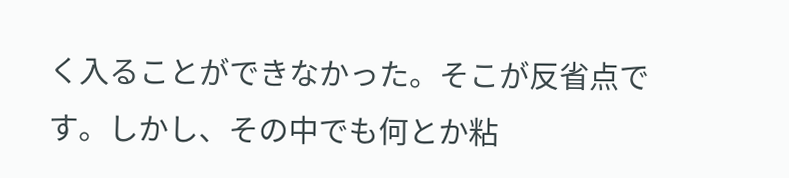く入ることができなかった。そこが反省点です。しかし、その中でも何とか粘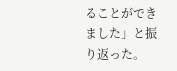ることができました」と振り返った。